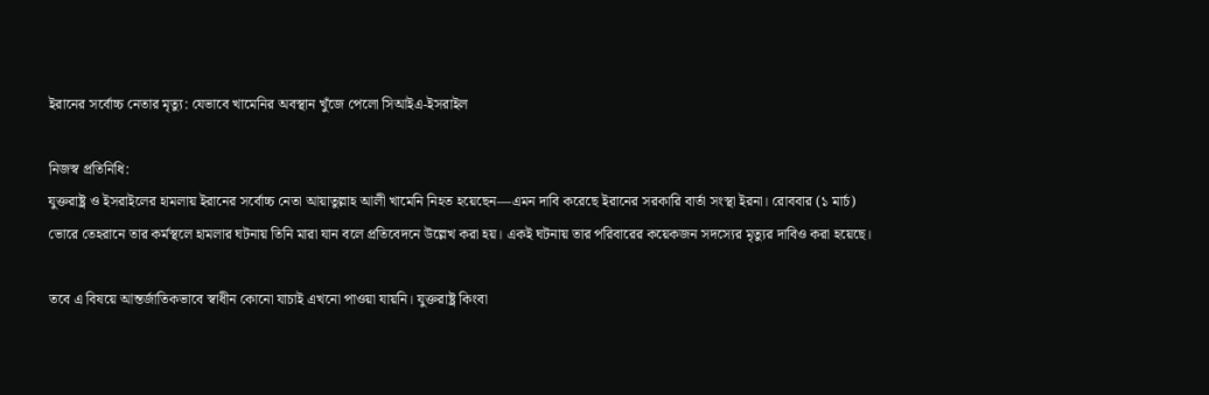ইরানের সর্বোচ্চ নেতার মৃত্যু: যেভাবে খামেনির অবস্থান খুঁজে পেলো সিআইএ-ইসরাইল

নিজস্ব প্রতিনিধি:
যুক্তরাষ্ট্র ও ইসরাইলের হামলায় ইরানের সর্বোচ্চ নেতা আয়াতুল্লাহ আলী খামেনি নিহত হয়েছেন—এমন দাবি করেছে ইরানের সরকারি বার্তা সংস্থা ইরনা। রোববার (১ মার্চ) ভোরে তেহরানে তার কর্মস্থলে হামলার ঘটনায় তিনি মারা যান বলে প্রতিবেদনে উল্লেখ করা হয়। একই ঘটনায় তার পরিবারের কয়েকজন সদস্যের মৃত্যুর দাবিও করা হয়েছে।

তবে এ বিষয়ে আন্তর্জাতিকভাবে স্বাধীন কোনো যাচাই এখনো পাওয়া যায়নি। যুক্তরাষ্ট্র কিংবা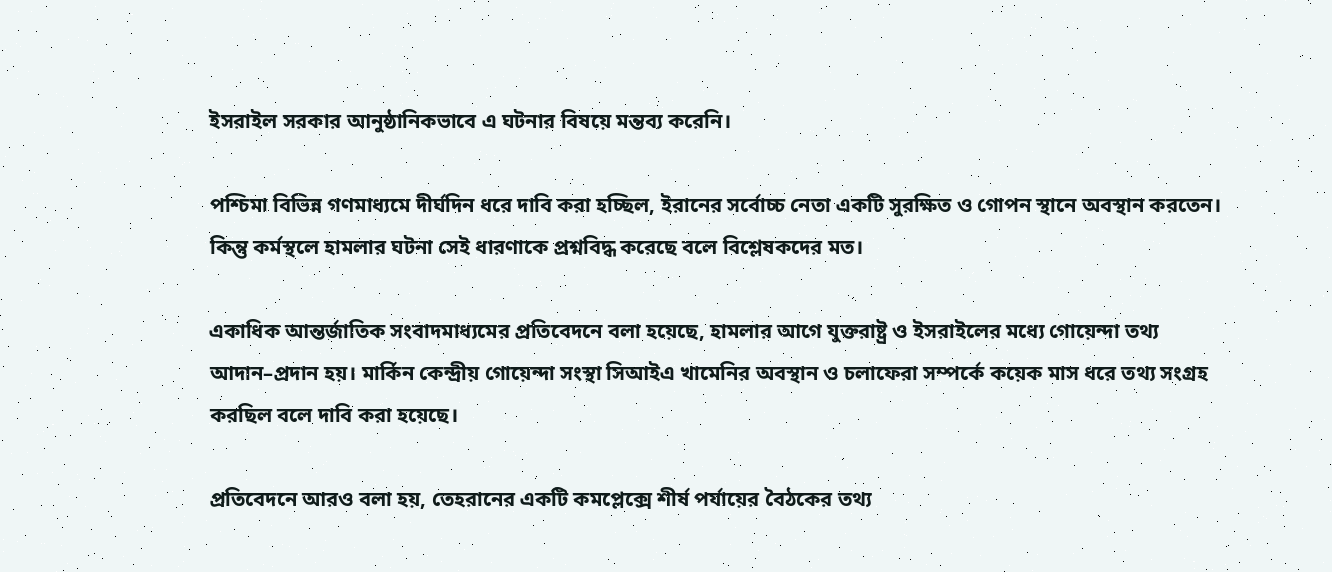ইসরাইল সরকার আনুষ্ঠানিকভাবে এ ঘটনার বিষয়ে মন্তব্য করেনি।

পশ্চিমা বিভিন্ন গণমাধ্যমে দীর্ঘদিন ধরে দাবি করা হচ্ছিল, ইরানের সর্বোচ্চ নেতা একটি সুরক্ষিত ও গোপন স্থানে অবস্থান করতেন। কিন্তু কর্মস্থলে হামলার ঘটনা সেই ধারণাকে প্রশ্নবিদ্ধ করেছে বলে বিশ্লেষকদের মত।

একাধিক আন্তর্জাতিক সংবাদমাধ্যমের প্রতিবেদনে বলা হয়েছে, হামলার আগে যুক্তরাষ্ট্র ও ইসরাইলের মধ্যে গোয়েন্দা তথ্য আদান–প্রদান হয়। মার্কিন কেন্দ্রীয় গোয়েন্দা সংস্থা সিআইএ খামেনির অবস্থান ও চলাফেরা সম্পর্কে কয়েক মাস ধরে তথ্য সংগ্রহ করছিল বলে দাবি করা হয়েছে।

প্রতিবেদনে আরও বলা হয়, তেহরানের একটি কমপ্লেক্সে শীর্ষ পর্যায়ের বৈঠকের তথ্য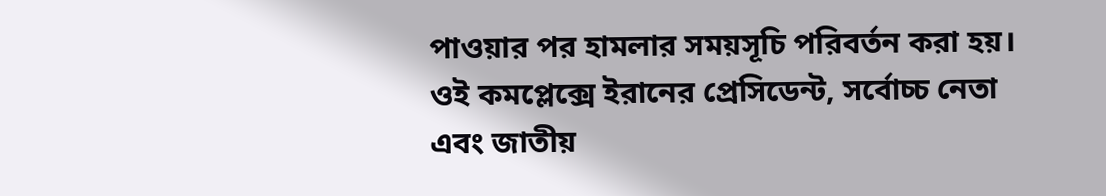পাওয়ার পর হামলার সময়সূচি পরিবর্তন করা হয়। ওই কমপ্লেক্সে ইরানের প্রেসিডেন্ট, সর্বোচ্চ নেতা এবং জাতীয়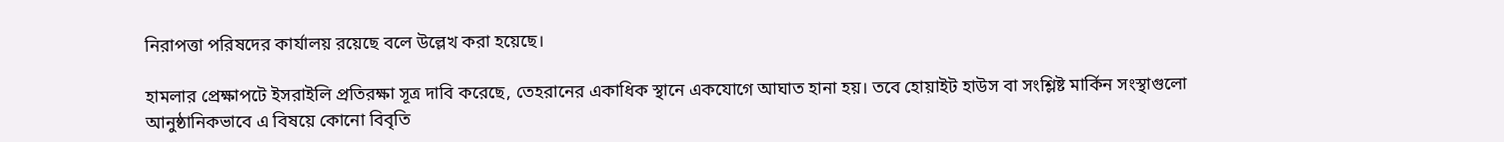নিরাপত্তা পরিষদের কার্যালয় রয়েছে বলে উল্লেখ করা হয়েছে।

হামলার প্রেক্ষাপটে ইসরাইলি প্রতিরক্ষা সূত্র দাবি করেছে, তেহরানের একাধিক স্থানে একযোগে আঘাত হানা হয়। তবে হোয়াইট হাউস বা সংশ্লিষ্ট মার্কিন সংস্থাগুলো আনুষ্ঠানিকভাবে এ বিষয়ে কোনো বিবৃতি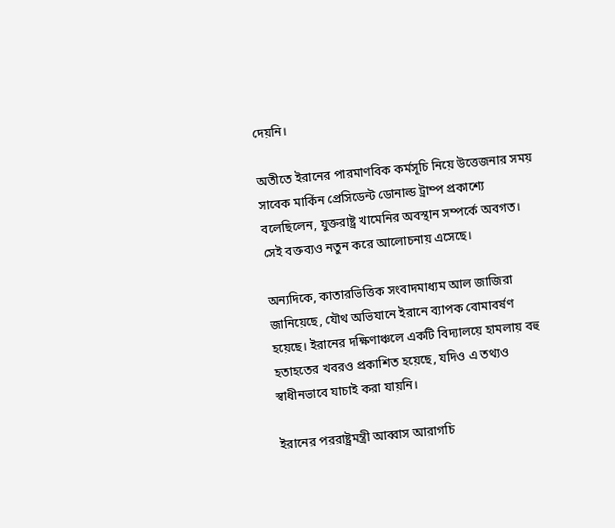দেয়নি।

অতীতে ইরানের পারমাণবিক কর্মসূচি নিয়ে উত্তেজনার সময় সাবেক মার্কিন প্রেসিডেন্ট ডোনাল্ড ট্রাম্প প্রকাশ্যে বলেছিলেন, যুক্তরাষ্ট্র খামেনির অবস্থান সম্পর্কে অবগত। সেই বক্তব্যও নতুন করে আলোচনায় এসেছে।

অন্যদিকে, কাতারভিত্তিক সংবাদমাধ্যম আল জাজিরা জানিয়েছে, যৌথ অভিযানে ইরানে ব্যাপক বোমাবর্ষণ হয়েছে। ইরানের দক্ষিণাঞ্চলে একটি বিদ্যালয়ে হামলায় বহু হতাহতের খবরও প্রকাশিত হয়েছে, যদিও এ তথ্যও স্বাধীনভাবে যাচাই করা যায়নি।

ইরানের পররাষ্ট্রমন্ত্রী আব্বাস আরাগচি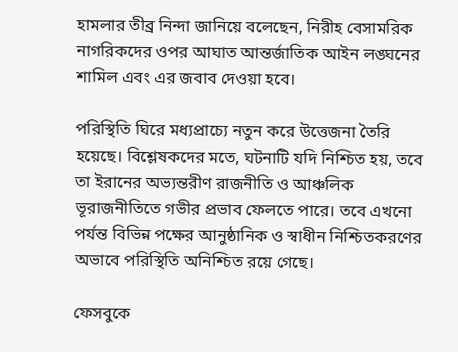হামলার তীব্র নিন্দা জানিয়ে বলেছেন, নিরীহ বেসামরিক নাগরিকদের ওপর আঘাত আন্তর্জাতিক আইন লঙ্ঘনের শামিল এবং এর জবাব দেওয়া হবে।

পরিস্থিতি ঘিরে মধ্যপ্রাচ্যে নতুন করে উত্তেজনা তৈরি হয়েছে। বিশ্লেষকদের মতে, ঘটনাটি যদি নিশ্চিত হয়, তবে তা ইরানের অভ্যন্তরীণ রাজনীতি ও আঞ্চলিক ভূরাজনীতিতে গভীর প্রভাব ফেলতে পারে। তবে এখনো পর্যন্ত বিভিন্ন পক্ষের আনুষ্ঠানিক ও স্বাধীন নিশ্চিতকরণের অভাবে পরিস্থিতি অনিশ্চিত রয়ে গেছে।

ফেসবুকে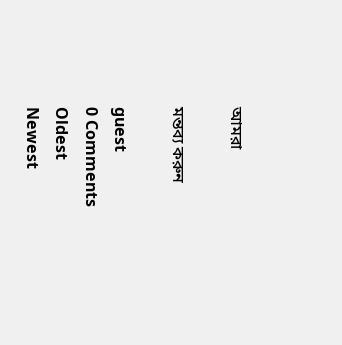আমরা

মন্তব্য করুন

guest
0 Comments
Oldest
Newest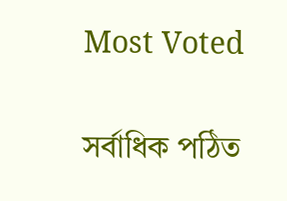Most Voted

সর্বাধিক পঠিত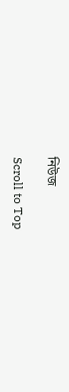নিউজ

Scroll to Top